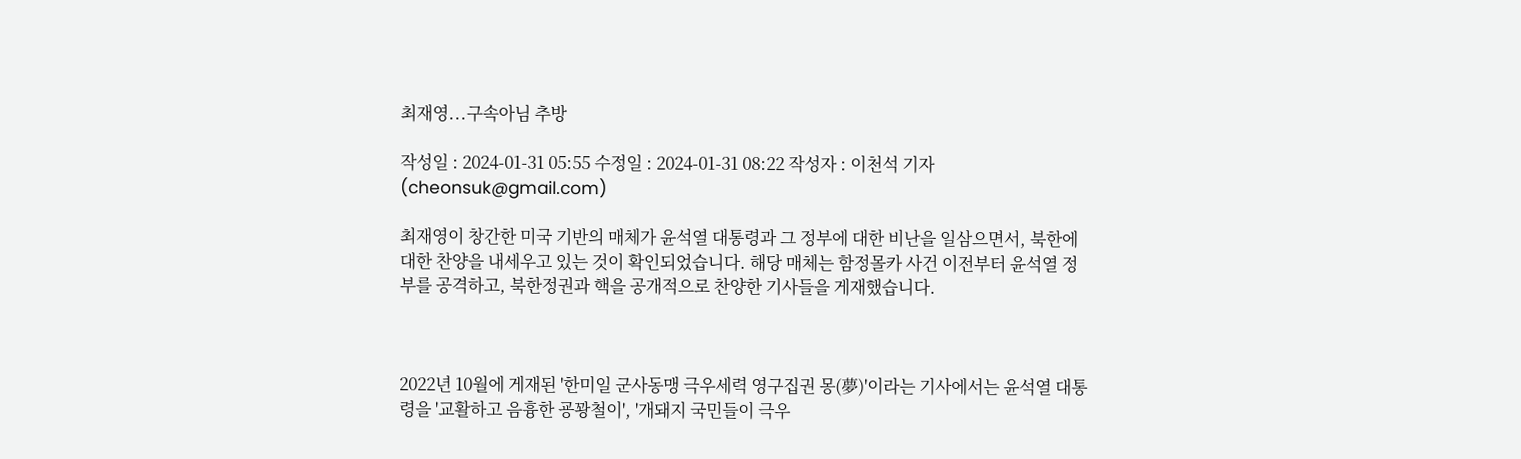최재영...구속아님 추방

작성일 : 2024-01-31 05:55 수정일 : 2024-01-31 08:22 작성자 : 이천석 기자 (cheonsuk@gmail.com)

최재영이 창간한 미국 기반의 매체가 윤석열 대통령과 그 정부에 대한 비난을 일삼으면서, 북한에 대한 찬양을 내세우고 있는 것이 확인되었습니다. 해당 매체는 함정몰카 사건 이전부터 윤석열 정부를 공격하고, 북한정권과 핵을 공개적으로 찬양한 기사들을 게재했습니다.



2022년 10월에 게재된 '한미일 군사동맹 극우세력 영구집권 몽(夢)'이라는 기사에서는 윤석열 대통령을 '교활하고 음흉한 굥꽝철이', '개돼지 국민들이 극우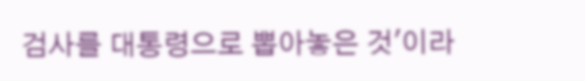검사를 대통령으로 뽑아놓은 것'이라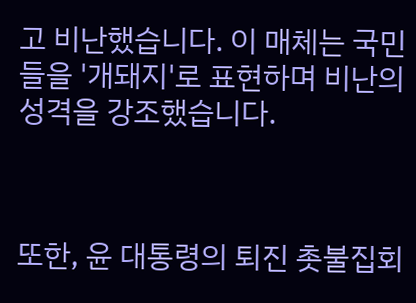고 비난했습니다. 이 매체는 국민들을 '개돼지'로 표현하며 비난의 성격을 강조했습니다.



또한, 윤 대통령의 퇴진 촛불집회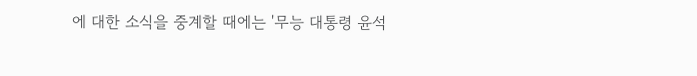에 대한 소식을 중계할 때에는 '무능 대통령 윤석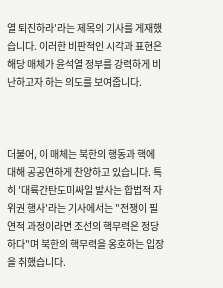열 퇴진하라'라는 제목의 기사를 게재했습니다. 이러한 비판적인 시각과 표현은 해당 매체가 윤석열 정부를 강력하게 비난하고자 하는 의도를 보여줍니다.



더불어, 이 매체는 북한의 행동과 핵에 대해 공공연하게 찬양하고 있습니다. 특히 '대륙간탄도미싸일 발사는 합법적 자위권 행사'라는 기사에서는 "전쟁이 필연적 과정이라면 조선의 핵무력은 정당하다"며 북한의 핵무력을 옹호하는 입장을 취했습니다.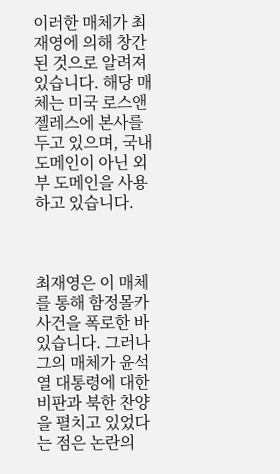이러한 매체가 최재영에 의해 창간된 것으로 알려져 있습니다. 해당 매체는 미국 로스앤젤레스에 본사를 두고 있으며, 국내 도메인이 아닌 외부 도메인을 사용하고 있습니다.



최재영은 이 매체를 통해 함정몰카 사건을 폭로한 바 있습니다. 그러나 그의 매체가 윤석열 대통령에 대한 비판과 북한 찬양을 펼치고 있었다는 점은 논란의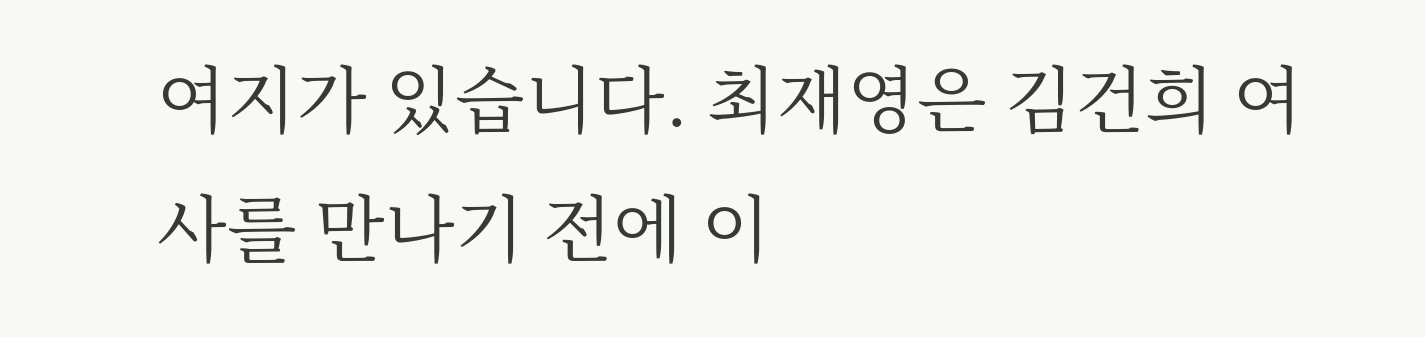여지가 있습니다. 최재영은 김건희 여사를 만나기 전에 이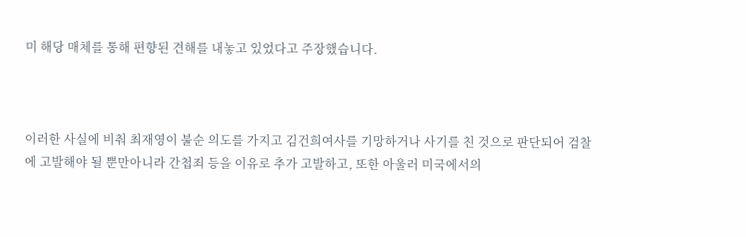미 해당 매체를 통해 편향된 견해를 내놓고 있었다고 주장했습니다.



이러한 사실에 비춰 최재영이 불순 의도를 가지고 김건희여사를 기망하거나 사기를 친 것으로 판단되어 검찰에 고발해야 될 뿐만아니라 간첩죄 등을 이유로 추가 고발하고, 또한 아울러 미국에서의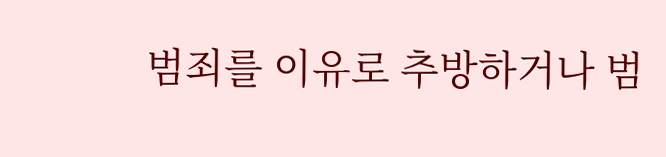범죄를 이유로 추방하거나 범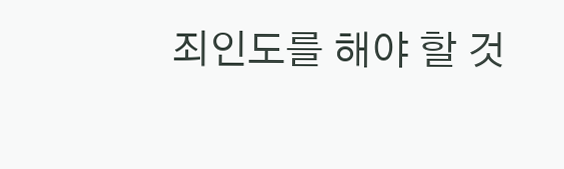죄인도를 해야 할 것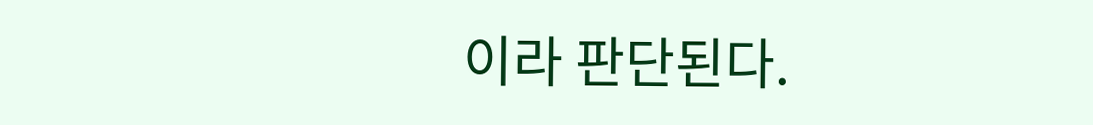이라 판단된다.